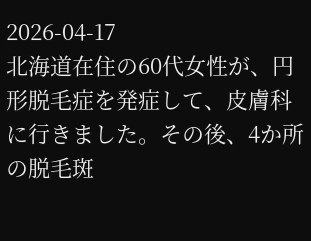2026-04-17
北海道在住の60代女性が、円形脱毛症を発症して、皮膚科に行きました。その後、4か所の脱毛斑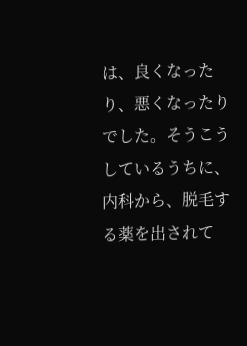は、良くなったり、悪くなったりでした。そうこうしているうちに、内科から、脱毛する薬を出されて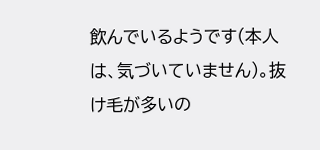飲んでいるようです(本人は、気づいていません)。抜け毛が多いの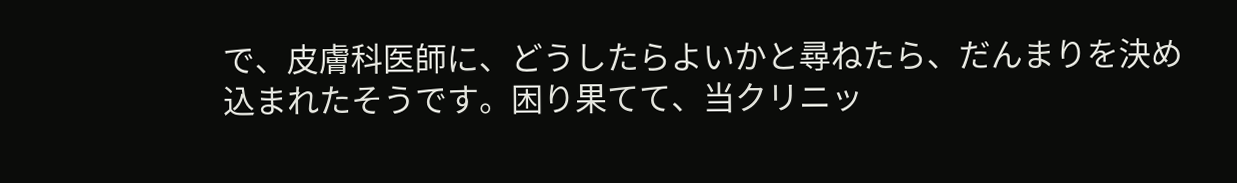で、皮膚科医師に、どうしたらよいかと尋ねたら、だんまりを決め込まれたそうです。困り果てて、当クリニッ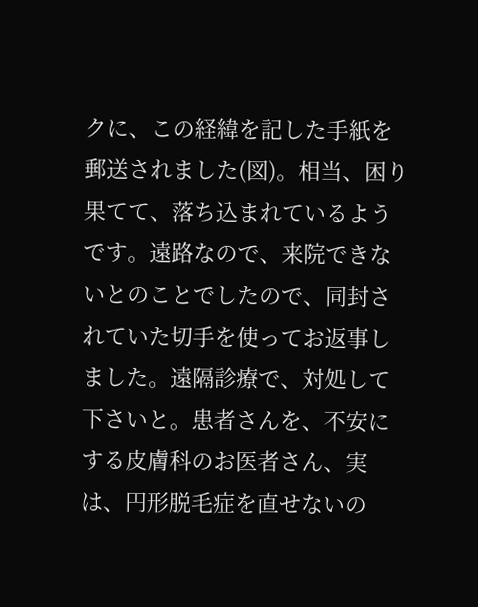クに、この経緯を記した手紙を郵送されました(図)。相当、困り果てて、落ち込まれているようです。遠路なので、来院できないとのことでしたので、同封されていた切手を使ってお返事しました。遠隔診療で、対処して下さいと。患者さんを、不安にする皮膚科のお医者さん、実は、円形脱毛症を直せないの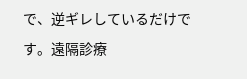で、逆ギレしているだけです。遠隔診療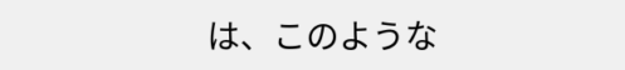は、このような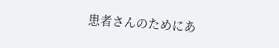患者さんのためにあ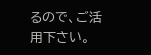るので、ご活用下さい。